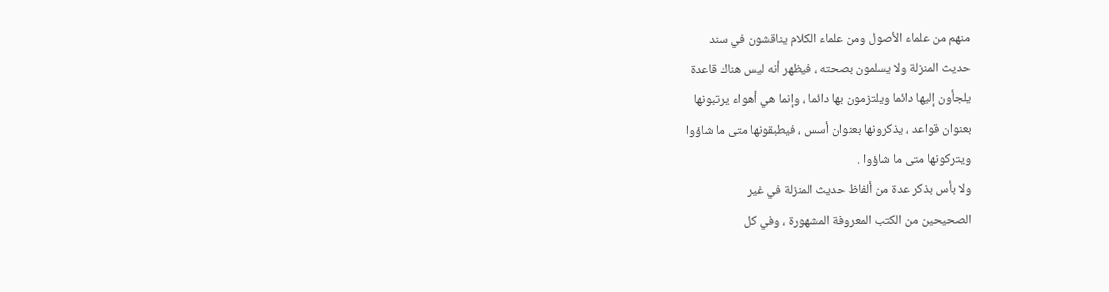منهم من علماء الأصول ومن علماء الكلام يناقشون في سند
حديث المنزلة ولا يسلمون بصحته ، فيظهر أنه ليس هناك قاعدة
يلجأون إليها دائما ويلتزمون بها دائما ، وإنما هي أهواء يرتبونها
بعنوان قواعد ، يذكرونها بعنوان أسس ، فيطبقونها متى ما شاؤوا
ويتركونها متى ما شاؤوا .
ولا بأس بذكر عدة من ألفاظ حديث المنزلة في غير
الصحيحين من الكتب المعروفة المشهورة ، وفي كل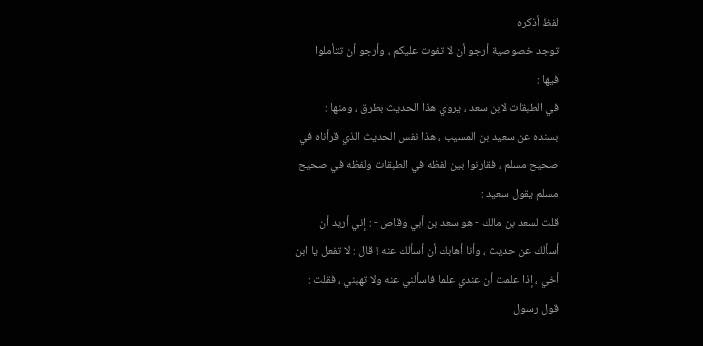لفظ أذكره
توجد خصوصية أرجو أن لا تفوت عليكم ، وأرجو أن تتأملوا
فيها :
في الطبقات لابن سعد ، يروي هذا الحديث بطرق ، ومنها :
بسنده عن سعيد بن المسيب ، هذا نفس الحديث الذي قرأناه في
صحيح مسلم ، فقارنوا بين لفظه في الطبقات ولفظه في صحيح
مسلم يقول سعيد :
قلت لسعد بن مالك - هو سعد بن أبي وقاص - : إني أريد أن
أسألك عن حديث ، وأنا أهابك أن أسألك عنه ! قال : لا تفعل يا ابن
أخي ، إذا علمت أن عندي علما فاسألني عنه ولا تهبني ، فقلت :
قول رسول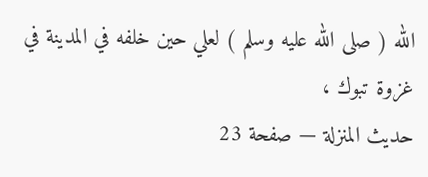الله ( صلى الله عليه وسلم ) لعلي حين خلفه في المدينة في غزوة تبوك ،
حديث المنزلة — صفحة 23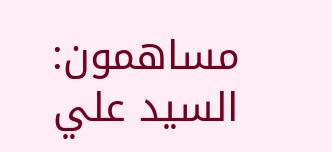مساهمون: السيد علي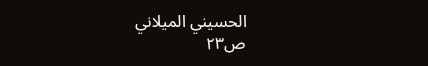الحسيني الميلاني
ص٢٣